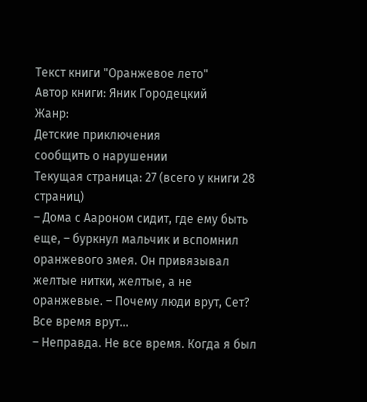Текст книги "Оранжевое лето"
Автор книги: Яник Городецкий
Жанр:
Детские приключения
сообщить о нарушении
Текущая страница: 27 (всего у книги 28 страниц)
– Дома с Аароном сидит, где ему быть еще, – буркнул мальчик и вспомнил оранжевого змея. Он привязывал желтые нитки, желтые, а не оранжевые. – Почему люди врут, Сет? Все время врут…
– Неправда. Не все время. Когда я был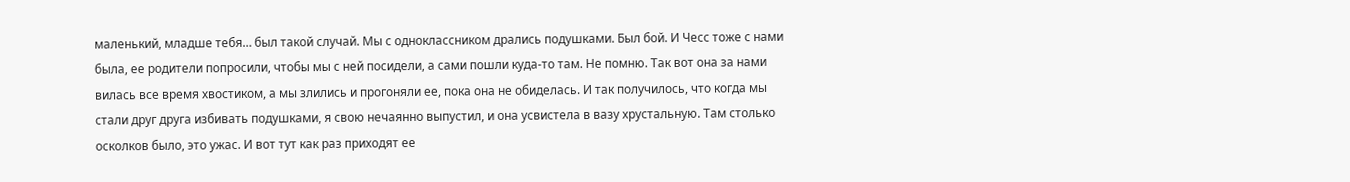маленький, младше тебя… был такой случай. Мы с одноклассником дрались подушками. Был бой. И Чесс тоже с нами была, ее родители попросили, чтобы мы с ней посидели, а сами пошли куда-то там. Не помню. Так вот она за нами вилась все время хвостиком, а мы злились и прогоняли ее, пока она не обиделась. И так получилось, что когда мы стали друг друга избивать подушками, я свою нечаянно выпустил, и она усвистела в вазу хрустальную. Там столько осколков было, это ужас. И вот тут как раз приходят ее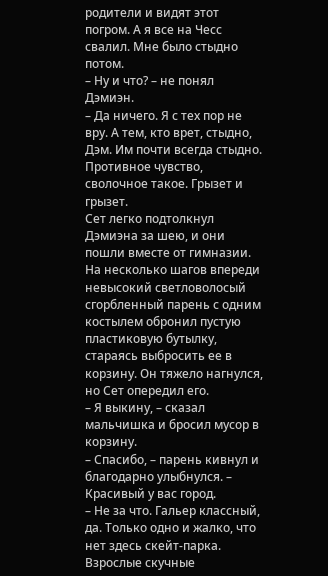родители и видят этот погром. А я все на Чесс свалил. Мне было стыдно потом.
– Ну и что? – не понял Дэмиэн.
– Да ничего. Я с тех пор не вру. А тем, кто врет, стыдно, Дэм. Им почти всегда стыдно. Противное чувство, сволочное такое. Грызет и грызет.
Сет легко подтолкнул Дэмиэна за шею, и они пошли вместе от гимназии. На несколько шагов впереди невысокий светловолосый сгорбленный парень с одним костылем обронил пустую пластиковую бутылку, стараясь выбросить ее в корзину. Он тяжело нагнулся, но Сет опередил его.
– Я выкину, – сказал мальчишка и бросил мусор в корзину.
– Спасибо, – парень кивнул и благодарно улыбнулся. – Красивый у вас город.
– Не за что. Гальер классный, да. Только одно и жалко, что нет здесь скейт-парка. Взрослые скучные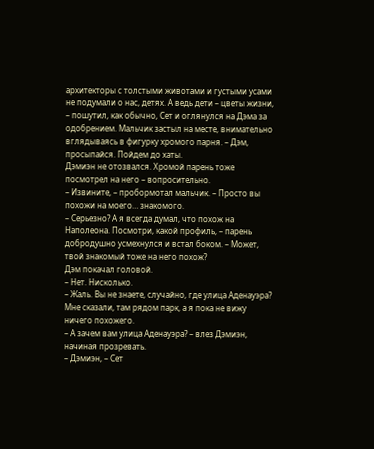архитекторы с толстыми животами и густыми усами не подумали о нас, детях. А ведь дети – цветы жизни, – пошутил, как обычно, Сет и оглянулся на Дэма за одобрением. Мальчик застыл на месте, внимательно вглядываясь в фигурку хромого парня. – Дэм, просыпайся. Пойдем до хаты.
Дэмиэн не отозвался. Хромой парень тоже посмотрел на него – вопросительно.
– Извините, – пробормотал мальчик. – Просто вы похожи на моего… знакомого.
– Серьезно? А я всегда думал, что похож на Наполеона. Посмотри, какой профиль, – парень добродушно усмехнулся и встал боком. – Может, твой знакомый тоже на него похож?
Дэм покачал головой.
– Нет. Нисколько.
– Жаль. Вы не знаете, случайно, где улица Аденауэра? Мне сказали, там рядом парк, а я пока не вижу ничего похожего.
– А зачем вам улица Аденауэра? – влез Дэмиэн, начиная прозревать.
– Дэмиэн, – Сет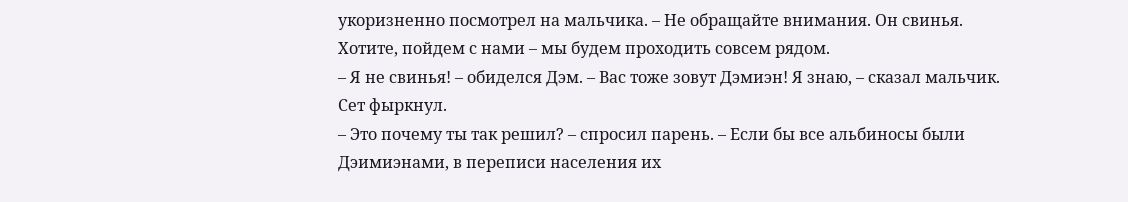укоризненно посмотрел на мальчика. – Не обращайте внимания. Он свинья. Хотите, пойдем с нами – мы будем проходить совсем рядом.
– Я не свинья! – обиделся Дэм. – Вас тоже зовут Дэмиэн! Я знаю, – сказал мальчик. Сет фыркнул.
– Это почему ты так решил? – спросил парень. – Если бы все альбиносы были Дэимиэнами, в переписи населения их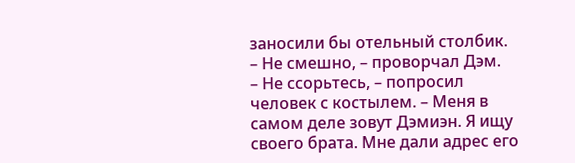заносили бы отельный столбик.
– Не смешно, – проворчал Дэм.
– Не ссорьтесь, – попросил человек с костылем. – Меня в самом деле зовут Дэмиэн. Я ищу своего брата. Мне дали адрес его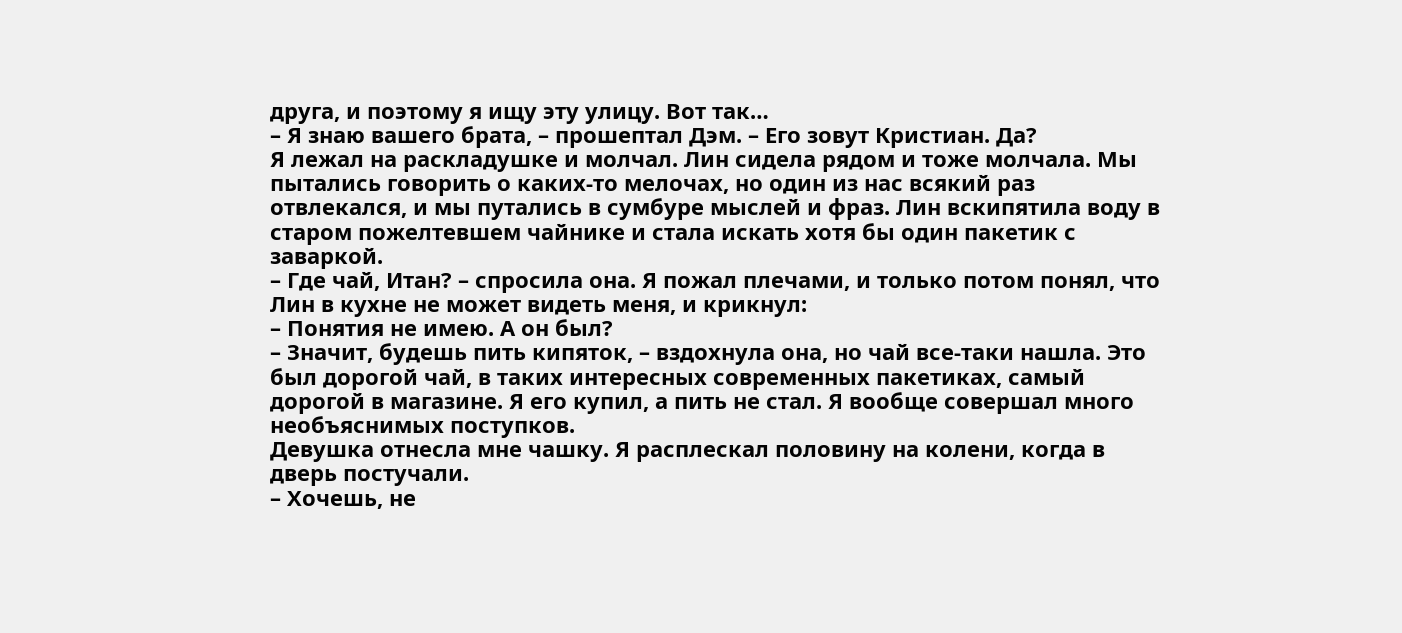друга, и поэтому я ищу эту улицу. Вот так…
– Я знаю вашего брата, – прошептал Дэм. – Его зовут Кристиан. Да?
Я лежал на раскладушке и молчал. Лин сидела рядом и тоже молчала. Мы пытались говорить о каких-то мелочах, но один из нас всякий раз отвлекался, и мы путались в сумбуре мыслей и фраз. Лин вскипятила воду в старом пожелтевшем чайнике и стала искать хотя бы один пакетик с заваркой.
– Где чай, Итан? – спросила она. Я пожал плечами, и только потом понял, что Лин в кухне не может видеть меня, и крикнул:
– Понятия не имею. А он был?
– Значит, будешь пить кипяток, – вздохнула она, но чай все-таки нашла. Это был дорогой чай, в таких интересных современных пакетиках, самый дорогой в магазине. Я его купил, а пить не стал. Я вообще совершал много необъяснимых поступков.
Девушка отнесла мне чашку. Я расплескал половину на колени, когда в дверь постучали.
– Хочешь, не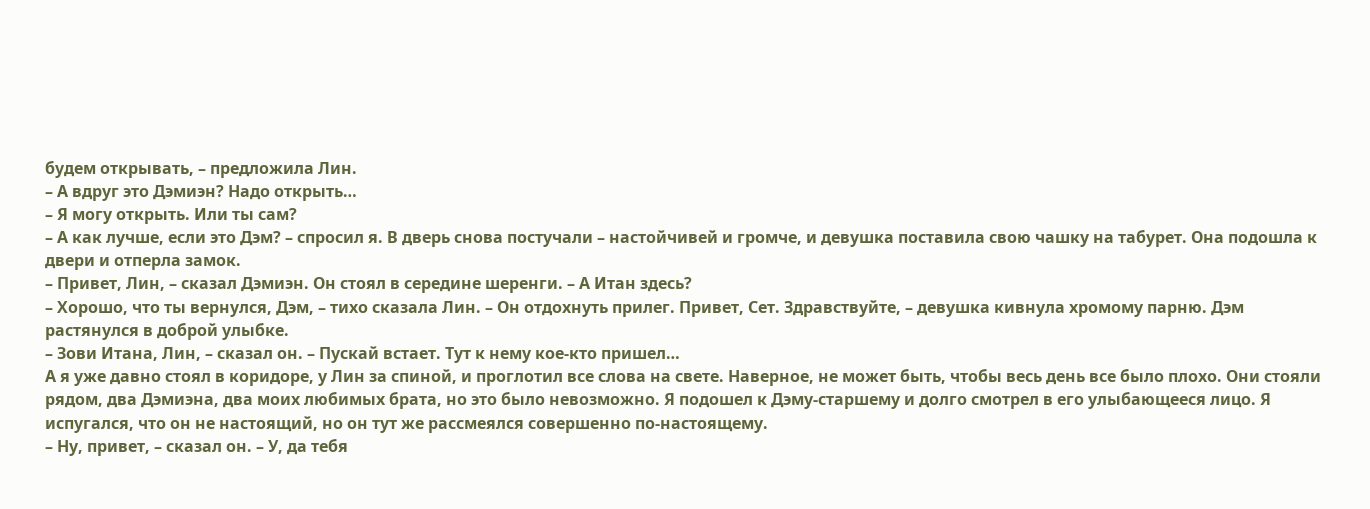будем открывать, – предложила Лин.
– А вдруг это Дэмиэн? Надо открыть…
– Я могу открыть. Или ты сам?
– А как лучше, если это Дэм? – спросил я. В дверь снова постучали – настойчивей и громче, и девушка поставила свою чашку на табурет. Она подошла к двери и отперла замок.
– Привет, Лин, – сказал Дэмиэн. Он стоял в середине шеренги. – А Итан здесь?
– Хорошо, что ты вернулся, Дэм, – тихо сказала Лин. – Он отдохнуть прилег. Привет, Сет. Здравствуйте, – девушка кивнула хромому парню. Дэм растянулся в доброй улыбке.
– Зови Итана, Лин, – сказал он. – Пускай встает. Тут к нему кое-кто пришел…
А я уже давно стоял в коридоре, у Лин за спиной, и проглотил все слова на свете. Наверное, не может быть, чтобы весь день все было плохо. Они стояли рядом, два Дэмиэна, два моих любимых брата, но это было невозможно. Я подошел к Дэму-старшему и долго смотрел в его улыбающееся лицо. Я испугался, что он не настоящий, но он тут же рассмеялся совершенно по-настоящему.
– Ну, привет, – сказал он. – У, да тебя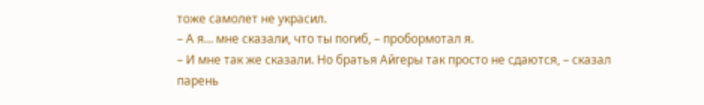тоже самолет не украсил.
– А я… мне сказали, что ты погиб, – пробормотал я.
– И мне так же сказали. Но братья Айгеры так просто не сдаются, – сказал парень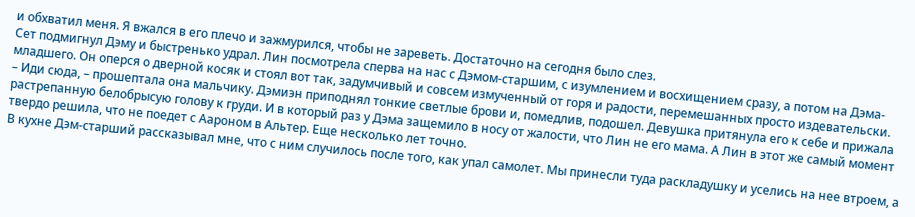и обхватил меня. Я вжался в его плечо и зажмурился, чтобы не зареветь. Достаточно на сегодня было слез.
Сет подмигнул Дэму и быстренько удрал. Лин посмотрела сперва на нас с Дэмом-старшим, с изумлением и восхищением сразу, а потом на Дэма-младшего. Он оперся о дверной косяк и стоял вот так, задумчивый и совсем измученный от горя и радости, перемешанных просто издевательски.
– Иди сюда, – прошептала она мальчику. Дэмиэн приподнял тонкие светлые брови и, помедлив, подошел. Девушка притянула его к себе и прижала растрепанную белобрысую голову к груди. И в который раз у Дэма защемило в носу от жалости, что Лин не его мама. А Лин в этот же самый момент твердо решила, что не поедет с Аароном в Альтер. Еще несколько лет точно.
В кухне Дэм-старший рассказывал мне, что с ним случилось после того, как упал самолет. Мы принесли туда раскладушку и уселись на нее втроем, а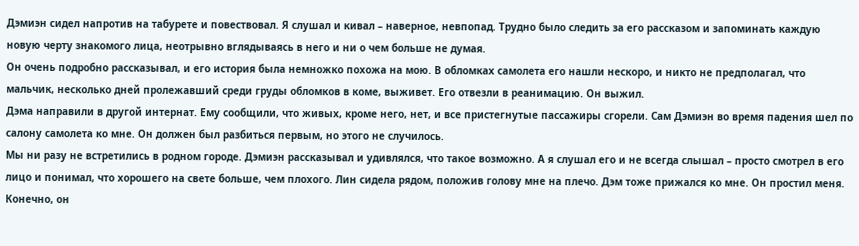Дэмиэн сидел напротив на табурете и повествовал. Я слушал и кивал – наверное, невпопад. Трудно было следить за его рассказом и запоминать каждую новую черту знакомого лица, неотрывно вглядываясь в него и ни о чем больше не думая.
Он очень подробно рассказывал, и его история была немножко похожа на мою. В обломках самолета его нашли нескоро, и никто не предполагал, что мальчик, несколько дней пролежавший среди груды обломков в коме, выживет. Его отвезли в реанимацию. Он выжил.
Дэма направили в другой интернат. Ему сообщили, что живых, кроме него, нет, и все пристегнутые пассажиры сгорели. Сам Дэмиэн во время падения шел по салону самолета ко мне. Он должен был разбиться первым, но этого не случилось.
Мы ни разу не встретились в родном городе. Дэмиэн рассказывал и удивлялся, что такое возможно. А я слушал его и не всегда слышал – просто смотрел в его лицо и понимал, что хорошего на свете больше, чем плохого. Лин сидела рядом, положив голову мне на плечо. Дэм тоже прижался ко мне. Он простил меня. Конечно, он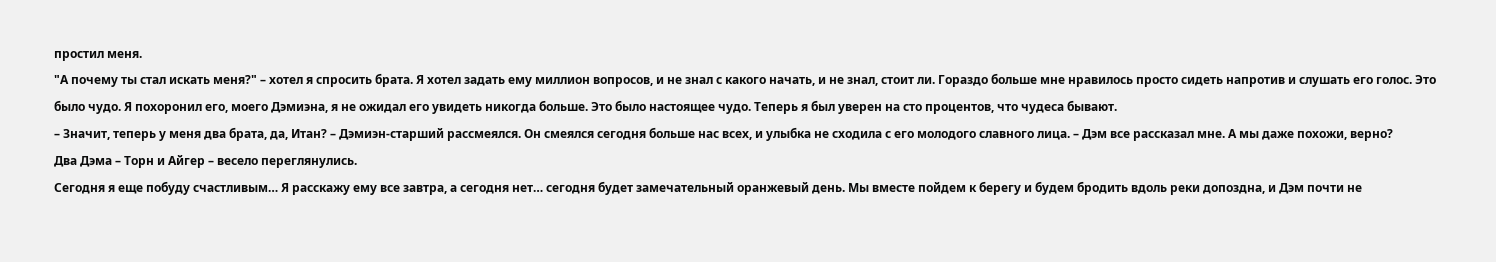простил меня.
"А почему ты стал искать меня?" – хотел я спросить брата. Я хотел задать ему миллион вопросов, и не знал с какого начать, и не знал, стоит ли. Гораздо больше мне нравилось просто сидеть напротив и слушать его голос. Это было чудо. Я похоронил его, моего Дэмиэна, я не ожидал его увидеть никогда больше. Это было настоящее чудо. Теперь я был уверен на сто процентов, что чудеса бывают.
– Значит, теперь у меня два брата, да, Итан? – Дэмиэн-старший рассмеялся. Он смеялся сегодня больше нас всех, и улыбка не сходила с его молодого славного лица. – Дэм все рассказал мне. А мы даже похожи, верно?
Два Дэма – Торн и Айгер – весело переглянулись.
Сегодня я еще побуду счастливым… Я расскажу ему все завтра, а сегодня нет… сегодня будет замечательный оранжевый день. Мы вместе пойдем к берегу и будем бродить вдоль реки допоздна, и Дэм почти не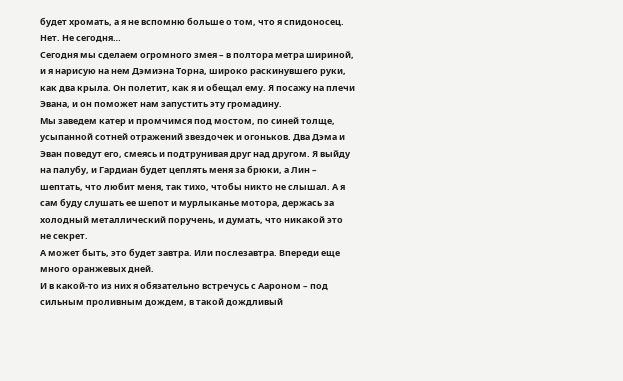будет хромать, а я не вспомню больше о том, что я спидоносец. Нет. Не сегодня…
Сегодня мы сделаем огромного змея – в полтора метра шириной, и я нарисую на нем Дэмиэна Торна, широко раскинувшего руки, как два крыла. Он полетит, как я и обещал ему. Я посажу на плечи Эвана, и он поможет нам запустить эту громадину.
Мы заведем катер и промчимся под мостом, по синей толще, усыпанной сотней отражений звездочек и огоньков. Два Дэма и Эван поведут его, смеясь и подтрунивая друг над другом. Я выйду на палубу, и Гардиан будет цеплять меня за брюки, а Лин – шептать, что любит меня, так тихо, чтобы никто не слышал. А я сам буду слушать ее шепот и мурлыканье мотора, держась за холодный металлический поручень, и думать, что никакой это не секрет.
А может быть, это будет завтра. Или послезавтра. Впереди еще много оранжевых дней.
И в какой-то из них я обязательно встречусь с Аароном – под сильным проливным дождем, в такой дождливый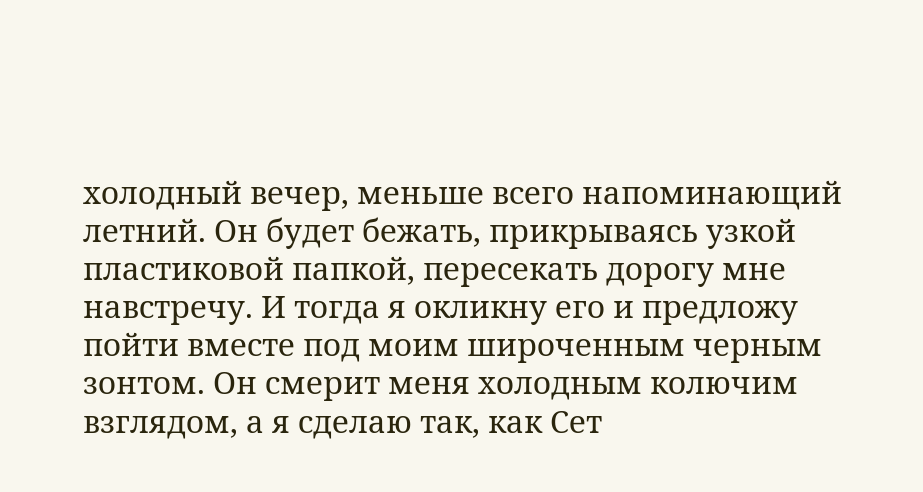холодный вечер, меньше всего напоминающий летний. Он будет бежать, прикрываясь узкой пластиковой папкой, пересекать дорогу мне навстречу. И тогда я окликну его и предложу пойти вместе под моим широченным черным зонтом. Он смерит меня холодным колючим взглядом, а я сделаю так, как Сет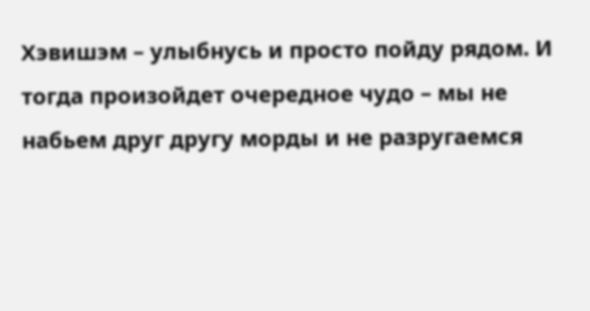Хэвишэм – улыбнусь и просто пойду рядом. И тогда произойдет очередное чудо – мы не набьем друг другу морды и не разругаемся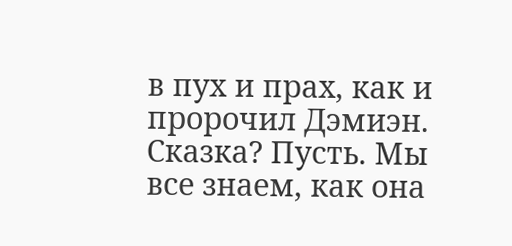в пух и прах, как и пророчил Дэмиэн.
Сказка? Пусть. Мы все знаем, как она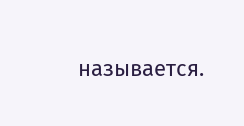называется.